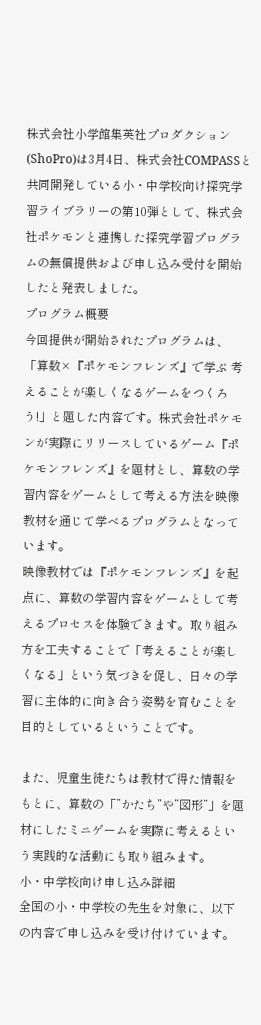株式会社小学館集英社プロダクション(ShoPro)は3月4日、株式会社COMPASSと共同開発している小・中学校向け探究学習ライブラリーの第10弾として、株式会社ポケモンと連携した探究学習プログラムの無償提供および申し込み受付を開始したと発表しました。
プログラム概要
今回提供が開始されたプログラムは、「算数×『ポケモンフレンズ』で学ぶ 考えることが楽しくなるゲームをつくろう!」と題した内容です。株式会社ポケモンが実際にリリースしているゲーム『ポケモンフレンズ』を題材とし、算数の学習内容をゲームとして考える方法を映像教材を通じて学べるプログラムとなっています。
映像教材では『ポケモンフレンズ』を起点に、算数の学習内容をゲームとして考えるプロセスを体験できます。取り組み方を工夫することで「考えることが楽しくなる」という気づきを促し、日々の学習に主体的に向き合う姿勢を育むことを目的としているということです。

また、児童生徒たちは教材で得た情報をもとに、算数の「”かたち”や”図形”」を題材にしたミニゲームを実際に考えるという実践的な活動にも取り組みます。
小・中学校向け申し込み詳細
全国の小・中学校の先生を対象に、以下の内容で申し込みを受け付けています。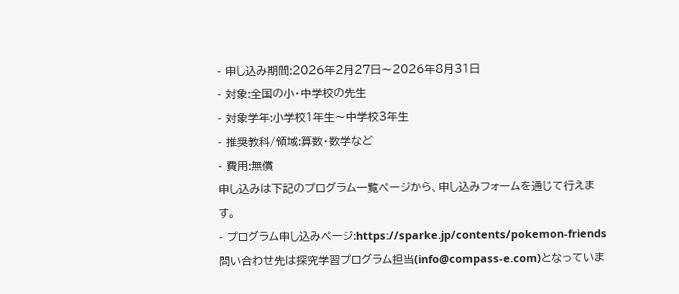- 申し込み期間:2026年2月27日〜2026年8月31日
- 対象:全国の小・中学校の先生
- 対象学年:小学校1年生〜中学校3年生
- 推奨教科/領域:算数・数学など
- 費用:無償
申し込みは下記のプログラム一覧ページから、申し込みフォームを通じて行えます。
- プログラム申し込みページ:https://sparke.jp/contents/pokemon-friends
問い合わせ先は探究学習プログラム担当(info@compass-e.com)となっていま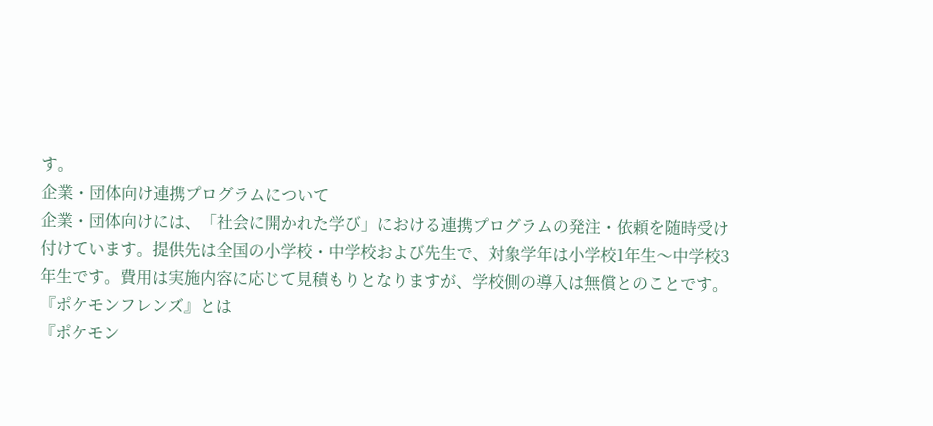す。
企業・団体向け連携プログラムについて
企業・団体向けには、「社会に開かれた学び」における連携プログラムの発注・依頼を随時受け付けています。提供先は全国の小学校・中学校および先生で、対象学年は小学校1年生〜中学校3年生です。費用は実施内容に応じて見積もりとなりますが、学校側の導入は無償とのことです。
『ポケモンフレンズ』とは
『ポケモン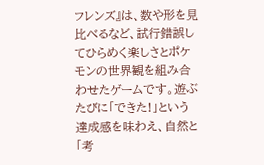フレンズ』は、数や形を見比べるなど、試行錯誤してひらめく楽しさとポケモンの世界観を組み合わせたゲームです。遊ぶたびに「できた!」という達成感を味わえ、自然と「考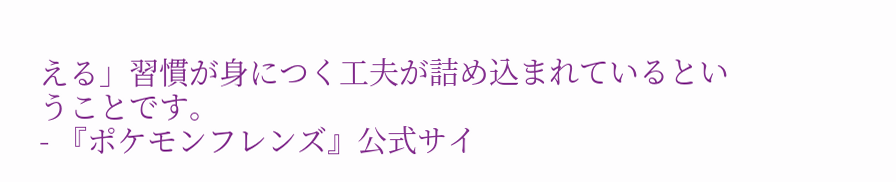える」習慣が身につく工夫が詰め込まれているということです。
- 『ポケモンフレンズ』公式サイ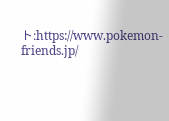ト:https://www.pokemon-friends.jp/